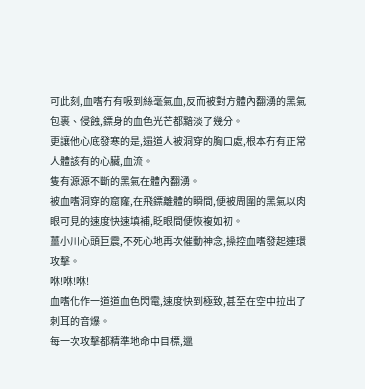可此刻,血嗜冇有吸到絲毫氣血,反而被對方體內翻湧的黑氣包裹、侵蝕,鏢身的血色光芒都黯淡了幾分。
更讓他心底發寒的是,遢道人被洞穿的胸口處,根本冇有正常人體該有的心臟,血流。
隻有源源不斷的黑氣在體內翻湧。
被血嗜洞穿的窟窿,在飛鏢離體的瞬間,便被周圍的黑氣以肉眼可見的速度快速填補,眨眼間便恢複如初。
薑小川心頭巨震,不死心地再次催動神念,操控血嗜發起連環攻擊。
咻!咻!咻!
血嗜化作一道道血色閃電,速度快到極致,甚至在空中拉出了刺耳的音爆。
每一次攻擊都精準地命中目標,邋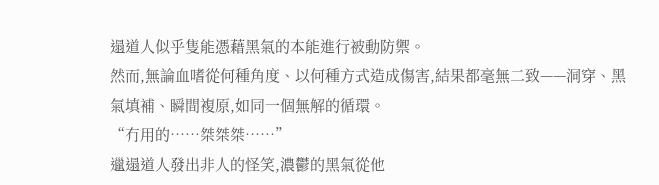遢道人似乎隻能憑藉黑氣的本能進行被動防禦。
然而,無論血嗜從何種角度、以何種方式造成傷害,結果都毫無二致——洞穿、黑氣填補、瞬間複原,如同一個無解的循環。
“冇用的……桀桀桀……”
邋遢道人發出非人的怪笑,濃鬱的黑氣從他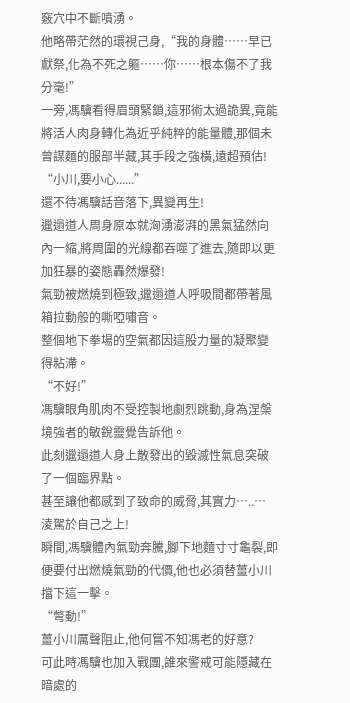竅穴中不斷噴湧。
他略帶茫然的環視己身,“我的身體……早已獻祭,化為不死之軀……你……根本傷不了我分毫!”
一旁,馮驥看得眉頭緊鎖,這邪術太過詭異,竟能將活人肉身轉化為近乎純粹的能量體,那個未曾謀麵的服部半藏,其手段之強橫,遠超預估!
“小川,要小心......”
還不待馮驥話音落下,異變再生!
邋遢道人周身原本就洶湧澎湃的黑氣猛然向內一縮,將周圍的光線都吞噬了進去,隨即以更加狂暴的姿態轟然爆發!
氣勁被燃燒到極致,邋遢道人呼吸間都帶著風箱拉動般的嘶啞嘯音。
整個地下拳場的空氣都因這股力量的凝聚變得粘滯。
“不好!”
馮驥眼角肌肉不受控製地劇烈跳動,身為涅槃境強者的敏銳靈覺告訴他。
此刻邋遢道人身上散發出的毀滅性氣息突破了一個臨界點。
甚至讓他都感到了致命的威脅,其實力…..… 淩駕於自己之上!
瞬間,馮驥體內氣勁奔騰,腳下地麵寸寸龜裂,即便要付出燃燒氣勁的代價,他也必須替薑小川擋下這一擊。
“彆動!”
薑小川厲聲阻止,他何嘗不知馮老的好意?
可此時馮驥也加入戰團,誰來警戒可能隱藏在暗處的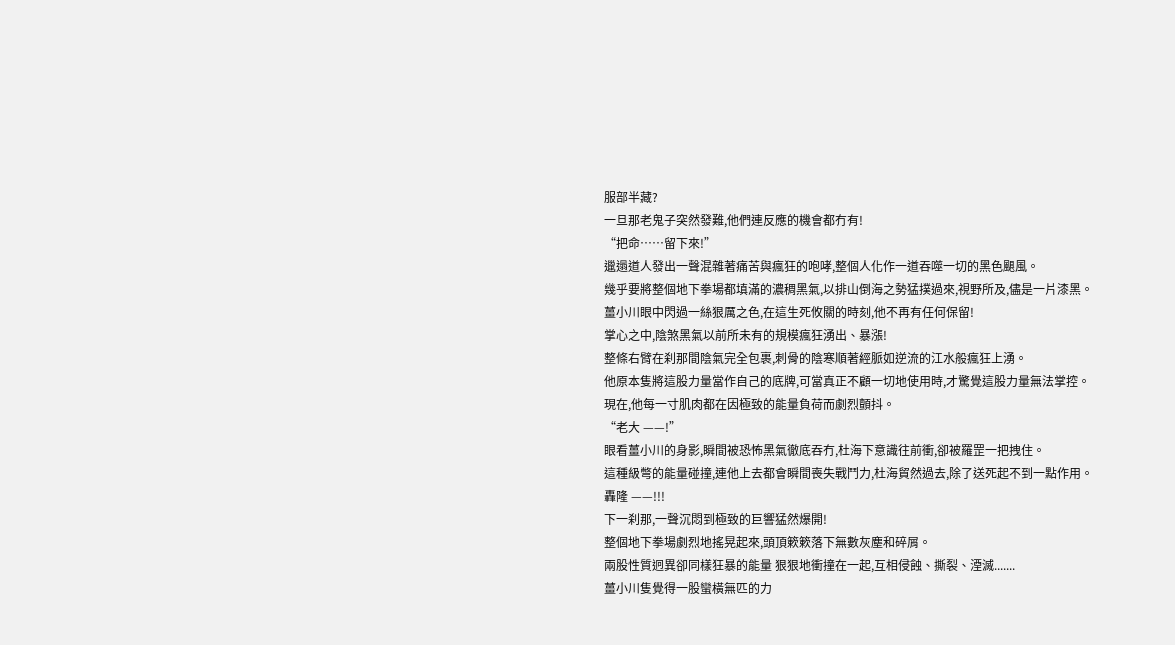服部半藏?
一旦那老鬼子突然發難,他們連反應的機會都冇有!
“把命……留下來!”
邋遢道人發出一聲混雜著痛苦與瘋狂的咆哮,整個人化作一道吞噬一切的黑色颶風。
幾乎要將整個地下拳場都填滿的濃稠黑氣,以排山倒海之勢猛撲過來,視野所及,儘是一片漆黑。
薑小川眼中閃過一絲狠厲之色,在這生死攸關的時刻,他不再有任何保留!
掌心之中,陰煞黑氣以前所未有的規模瘋狂湧出、暴漲!
整條右臂在刹那間陰氣完全包裹,刺骨的陰寒順著經脈如逆流的江水般瘋狂上湧。
他原本隻將這股力量當作自己的底牌,可當真正不顧一切地使用時,才驚覺這股力量無法掌控。
現在,他每一寸肌肉都在因極致的能量負荷而劇烈顫抖。
“老大 ——!”
眼看薑小川的身影,瞬間被恐怖黑氣徹底吞冇,杜海下意識往前衝,卻被羅罡一把拽住。
這種級彆的能量碰撞,連他上去都會瞬間喪失戰鬥力,杜海貿然過去,除了送死起不到一點作用。
轟隆 ——!!!
下一刹那,一聲沉悶到極致的巨響猛然爆開!
整個地下拳場劇烈地搖晃起來,頭頂簌簌落下無數灰塵和碎屑。
兩股性質迥異卻同樣狂暴的能量 狠狠地衝撞在一起,互相侵蝕、撕裂、湮滅.......
薑小川隻覺得一股蠻橫無匹的力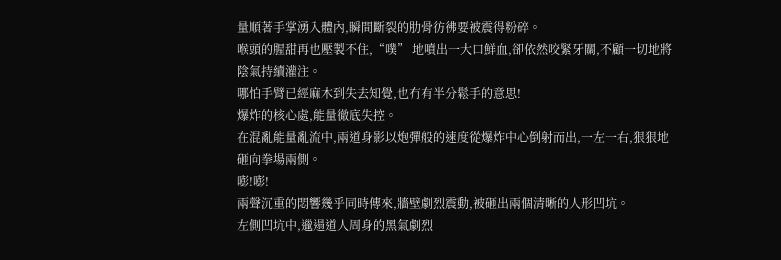量順著手掌湧入體內,瞬間斷裂的肋骨彷彿要被震得粉碎。
喉頭的腥甜再也壓製不住,“噗” 地噴出一大口鮮血,卻依然咬緊牙關,不顧一切地將陰氣持續灌注。
哪怕手臂已經麻木到失去知覺,也冇有半分鬆手的意思!
爆炸的核心處,能量徹底失控。
在混亂能量亂流中,兩道身影以炮彈般的速度從爆炸中心倒射而出,一左一右,狠狠地砸向拳場兩側。
嘭!嘭!
兩聲沉重的悶響幾乎同時傳來,牆壁劇烈震動,被砸出兩個清晰的人形凹坑。
左側凹坑中,邋遢道人周身的黑氣劇烈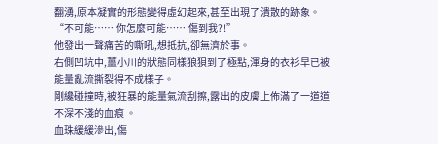翻湧,原本凝實的形態變得虛幻起來,甚至出現了潰散的跡象。
“不可能…… 你怎麼可能…… 傷到我?!”
他發出一聲痛苦的嘶吼,想抵抗,卻無濟於事。
右側凹坑中,薑小川的狀態同樣狼狽到了極點,渾身的衣衫早已被能量亂流撕裂得不成樣子。
剛纔碰撞時,被狂暴的能量氣流刮擦,露出的皮膚上佈滿了一道道不深不淺的血痕 。
血珠緩緩滲出,傷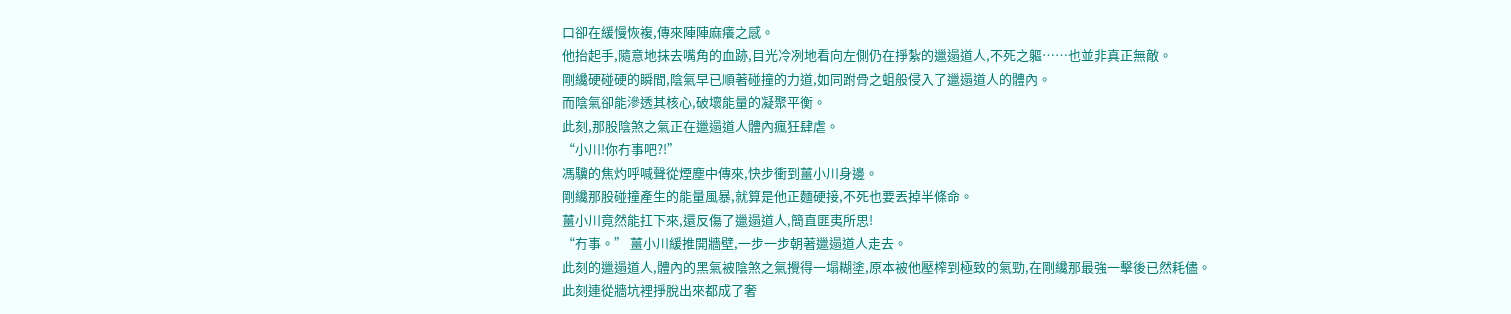口卻在緩慢恢複,傳來陣陣麻癢之感。
他抬起手,隨意地抹去嘴角的血跡,目光冷冽地看向左側仍在掙紮的邋遢道人,不死之軀……也並非真正無敵。
剛纔硬碰硬的瞬間,陰氣早已順著碰撞的力道,如同跗骨之蛆般侵入了邋遢道人的體內。
而陰氣卻能滲透其核心,破壞能量的凝聚平衡。
此刻,那股陰煞之氣正在邋遢道人體內瘋狂肆虐。
“小川!你冇事吧?!”
馮驥的焦灼呼喊聲從煙塵中傳來,快步衝到薑小川身邊。
剛纔那股碰撞產生的能量風暴,就算是他正麵硬接,不死也要丟掉半條命。
薑小川竟然能扛下來,還反傷了邋遢道人,簡直匪夷所思!
“冇事。” 薑小川緩推開牆壁,一步一步朝著邋遢道人走去。
此刻的邋遢道人,體內的黑氣被陰煞之氣攪得一塌糊塗,原本被他壓榨到極致的氣勁,在剛纔那最強一擊後已然耗儘。
此刻連從牆坑裡掙脫出來都成了奢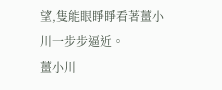望,隻能眼睜睜看著薑小川一步步逼近。
薑小川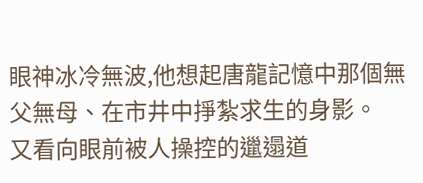眼神冰冷無波,他想起唐龍記憶中那個無父無母、在市井中掙紮求生的身影。
又看向眼前被人操控的邋遢道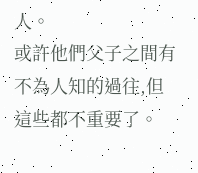人。
或許他們父子之間有不為人知的過往,但這些都不重要了。